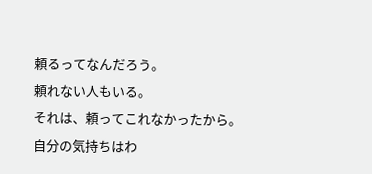頼るってなんだろう。
頼れない人もいる。
それは、頼ってこれなかったから。
自分の気持ちはわ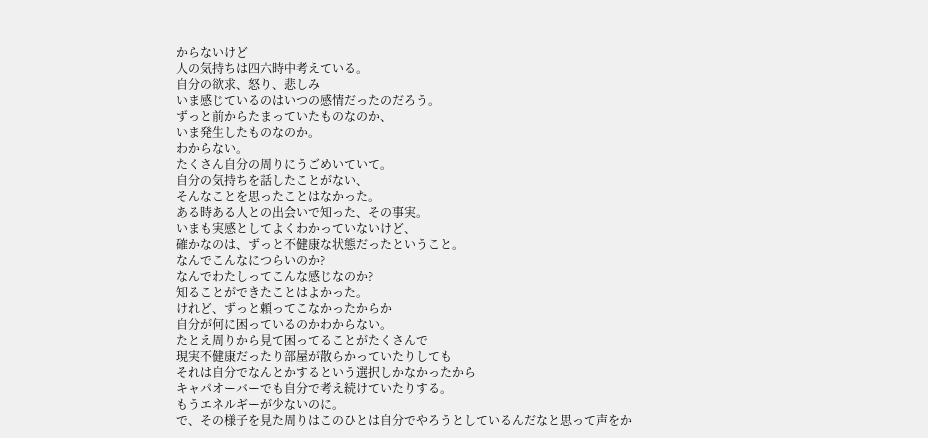からないけど
人の気持ちは四六時中考えている。
自分の欲求、怒り、悲しみ
いま感じているのはいつの感情だったのだろう。
ずっと前からたまっていたものなのか、
いま発生したものなのか。
わからない。
たくさん自分の周りにうごめいていて。
自分の気持ちを話したことがない、
そんなことを思ったことはなかった。
ある時ある人との出会いで知った、その事実。
いまも実感としてよくわかっていないけど、
確かなのは、ずっと不健康な状態だったということ。
なんでこんなにつらいのか?
なんでわたしってこんな感じなのか?
知ることができたことはよかった。
けれど、ずっと頼ってこなかったからか
自分が何に困っているのかわからない。
たとえ周りから見て困ってることがたくさんで
現実不健康だったり部屋が散らかっていたりしても
それは自分でなんとかするという選択しかなかったから
キャパオーバーでも自分で考え続けていたりする。
もうエネルギーが少ないのに。
で、その様子を見た周りはこのひとは自分でやろうとしているんだなと思って声をか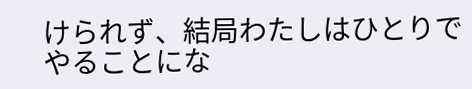けられず、結局わたしはひとりでやることにな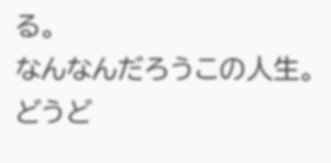る。
なんなんだろうこの人生。
どうど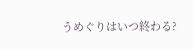うめぐりはいつ終わる?